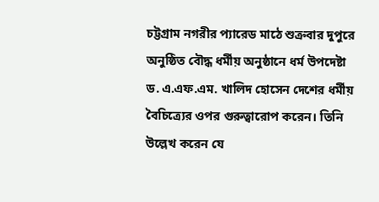চট্টগ্রাম নগরীর প্যারেড মাঠে শুক্রবার দুপুরে অনুষ্ঠিত বৌদ্ধ ধর্মীয় অনুষ্ঠানে ধর্ম উপদেষ্টা ড. এ.এফ.এম. খালিদ হোসেন দেশের ধর্মীয় বৈচিত্র্যের ওপর গুরুত্বারোপ করেন। তিনি উল্লেখ করেন যে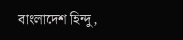বাংলাদেশ হিন্দু,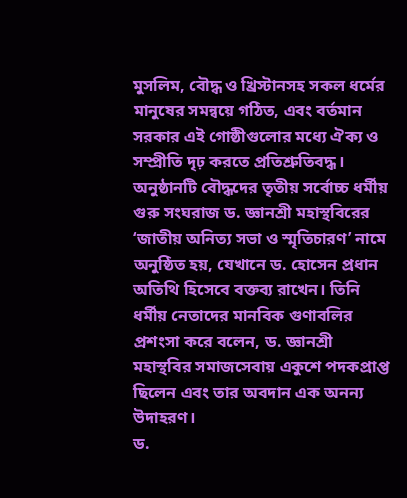মুসলিম, বৌদ্ধ ও খ্রিস্টানসহ সকল ধর্মের মানুষের সমন্বয়ে গঠিত, এবং বর্তমান সরকার এই গোষ্ঠীগুলোর মধ্যে ঐক্য ও সম্প্রীতি দৃঢ় করতে প্রতিশ্রুতিবদ্ধ।
অনুষ্ঠানটি বৌদ্ধদের তৃতীয় সর্বোচ্চ ধর্মীয় গুরু সংঘরাজ ড. জ্ঞানশ্রী মহাস্থবিরের ‘জাতীয় অনিত্য সভা ও স্মৃতিচারণ’ নামে অনুষ্ঠিত হয়, যেখানে ড. হোসেন প্রধান অতিথি হিসেবে বক্তব্য রাখেন। তিনি ধর্মীয় নেতাদের মানবিক গুণাবলির প্রশংসা করে বলেন, ড. জ্ঞানশ্রী মহাস্থবির সমাজসেবায় একুশে পদকপ্রাপ্ত ছিলেন এবং তার অবদান এক অনন্য উদাহরণ।
ড.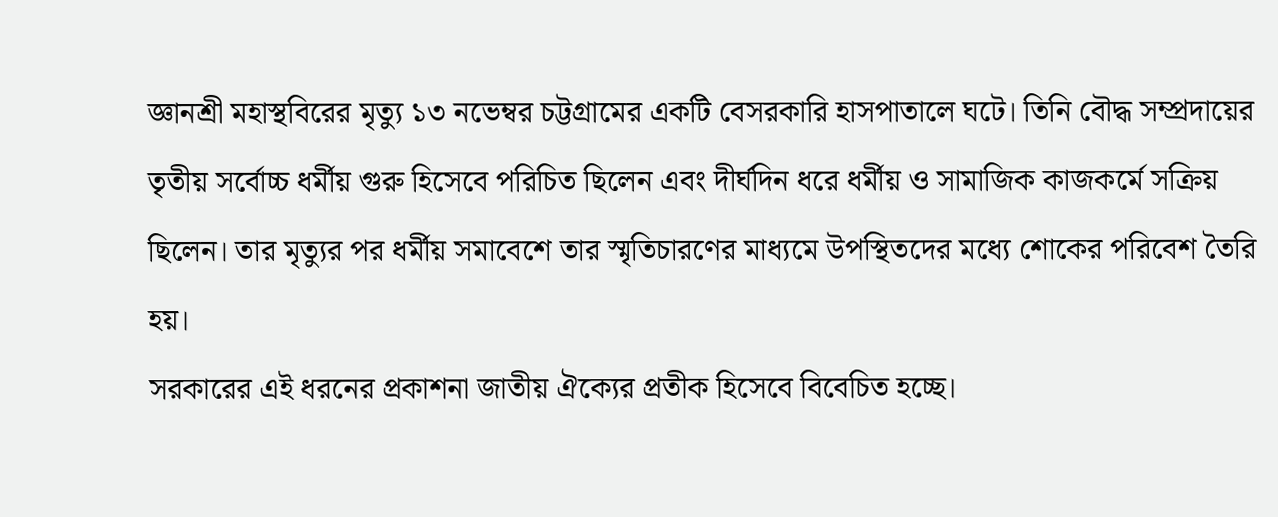জ্ঞানশ্রী মহাস্থবিরের মৃত্যু ১৩ নভেম্বর চট্টগ্রামের একটি বেসরকারি হাসপাতালে ঘটে। তিনি বৌদ্ধ সম্প্রদায়ের তৃতীয় সর্বোচ্চ ধর্মীয় গুরু হিসেবে পরিচিত ছিলেন এবং দীর্ঘদিন ধরে ধর্মীয় ও সামাজিক কাজকর্মে সক্রিয় ছিলেন। তার মৃত্যুর পর ধর্মীয় সমাবেশে তার স্মৃতিচারণের মাধ্যমে উপস্থিতদের মধ্যে শোকের পরিবেশ তৈরি হয়।
সরকারের এই ধরনের প্রকাশনা জাতীয় ঐক্যের প্রতীক হিসেবে বিবেচিত হচ্ছে।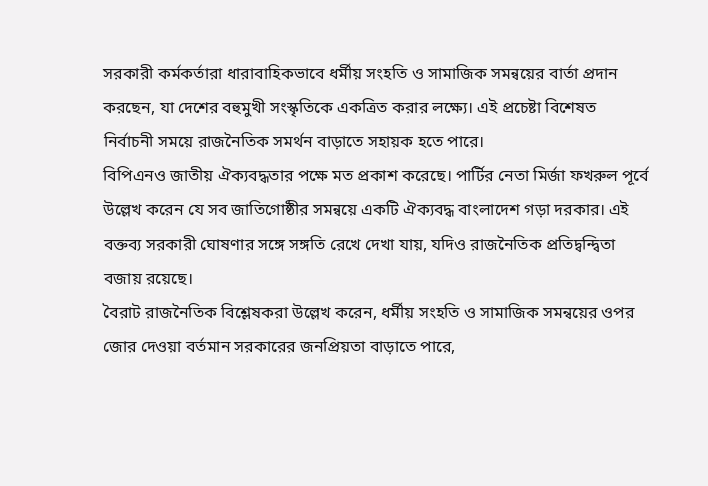সরকারী কর্মকর্তারা ধারাবাহিকভাবে ধর্মীয় সংহতি ও সামাজিক সমন্বয়ের বার্তা প্রদান করছেন, যা দেশের বহুমুখী সংস্কৃতিকে একত্রিত করার লক্ষ্যে। এই প্রচেষ্টা বিশেষত নির্বাচনী সময়ে রাজনৈতিক সমর্থন বাড়াতে সহায়ক হতে পারে।
বিপিএনও জাতীয় ঐক্যবদ্ধতার পক্ষে মত প্রকাশ করেছে। পার্টির নেতা মির্জা ফখরুল পূর্বে উল্লেখ করেন যে সব জাতিগোষ্ঠীর সমন্বয়ে একটি ঐক্যবদ্ধ বাংলাদেশ গড়া দরকার। এই বক্তব্য সরকারী ঘোষণার সঙ্গে সঙ্গতি রেখে দেখা যায়, যদিও রাজনৈতিক প্রতিদ্বন্দ্বিতা বজায় রয়েছে।
বৈরাট রাজনৈতিক বিশ্লেষকরা উল্লেখ করেন, ধর্মীয় সংহতি ও সামাজিক সমন্বয়ের ওপর জোর দেওয়া বর্তমান সরকারের জনপ্রিয়তা বাড়াতে পারে,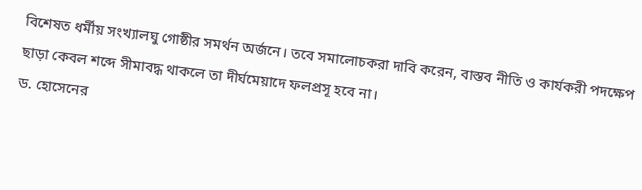বিশেষত ধর্মীয় সংখ্যালঘু গোষ্ঠীর সমর্থন অর্জনে। তবে সমালোচকরা দাবি করেন, বাস্তব নীতি ও কার্যকরী পদক্ষেপ ছাড়া কেবল শব্দে সীমাবদ্ধ থাকলে তা দীর্ঘমেয়াদে ফলপ্রসূ হবে না।
ড. হোসেনের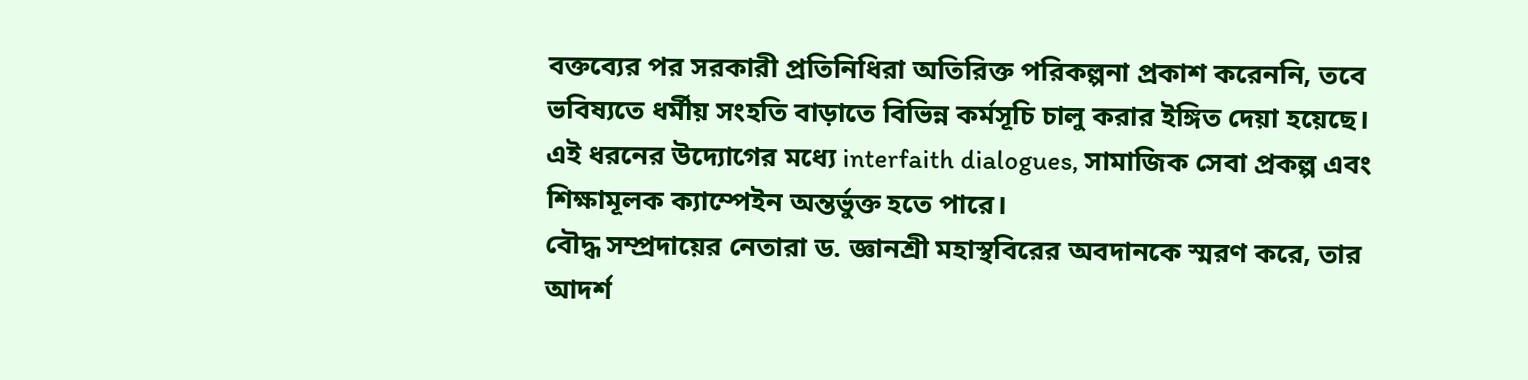বক্তব্যের পর সরকারী প্রতিনিধিরা অতিরিক্ত পরিকল্পনা প্রকাশ করেননি, তবে ভবিষ্যতে ধর্মীয় সংহতি বাড়াতে বিভিন্ন কর্মসূচি চালু করার ইঙ্গিত দেয়া হয়েছে। এই ধরনের উদ্যোগের মধ্যে interfaith dialogues, সামাজিক সেবা প্রকল্প এবং শিক্ষামূলক ক্যাম্পেইন অন্তর্ভুক্ত হতে পারে।
বৌদ্ধ সম্প্রদায়ের নেতারা ড. জ্ঞানশ্রী মহাস্থবিরের অবদানকে স্মরণ করে, তার আদর্শ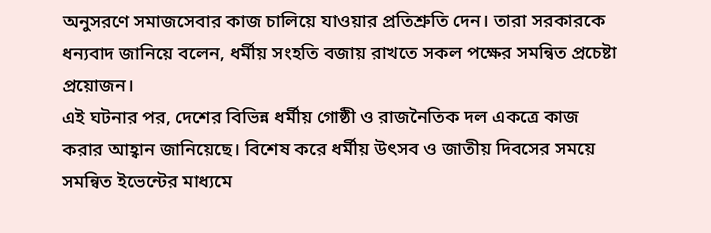অনুসরণে সমাজসেবার কাজ চালিয়ে যাওয়ার প্রতিশ্রুতি দেন। তারা সরকারকে ধন্যবাদ জানিয়ে বলেন, ধর্মীয় সংহতি বজায় রাখতে সকল পক্ষের সমন্বিত প্রচেষ্টা প্রয়োজন।
এই ঘটনার পর, দেশের বিভিন্ন ধর্মীয় গোষ্ঠী ও রাজনৈতিক দল একত্রে কাজ করার আহ্বান জানিয়েছে। বিশেষ করে ধর্মীয় উৎসব ও জাতীয় দিবসের সময়ে সমন্বিত ইভেন্টের মাধ্যমে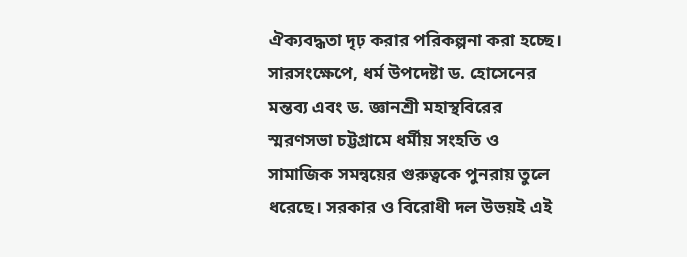ঐক্যবদ্ধতা দৃঢ় করার পরিকল্পনা করা হচ্ছে।
সারসংক্ষেপে, ধর্ম উপদেষ্টা ড. হোসেনের মন্তব্য এবং ড. জ্ঞানশ্রী মহাস্থবিরের স্মরণসভা চট্টগ্রামে ধর্মীয় সংহতি ও সামাজিক সমন্বয়ের গুরুত্বকে পুনরায় তুলে ধরেছে। সরকার ও বিরোধী দল উভয়ই এই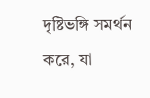দৃষ্টিভঙ্গি সমর্থন করে, যা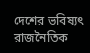দেশের ভবিষ্যৎ রাজনৈতিক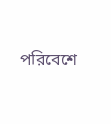পরিবেশে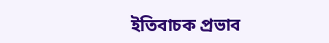ইতিবাচক প্রভাব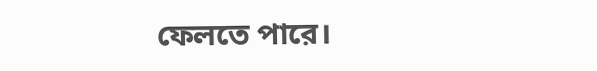ফেলতে পারে।